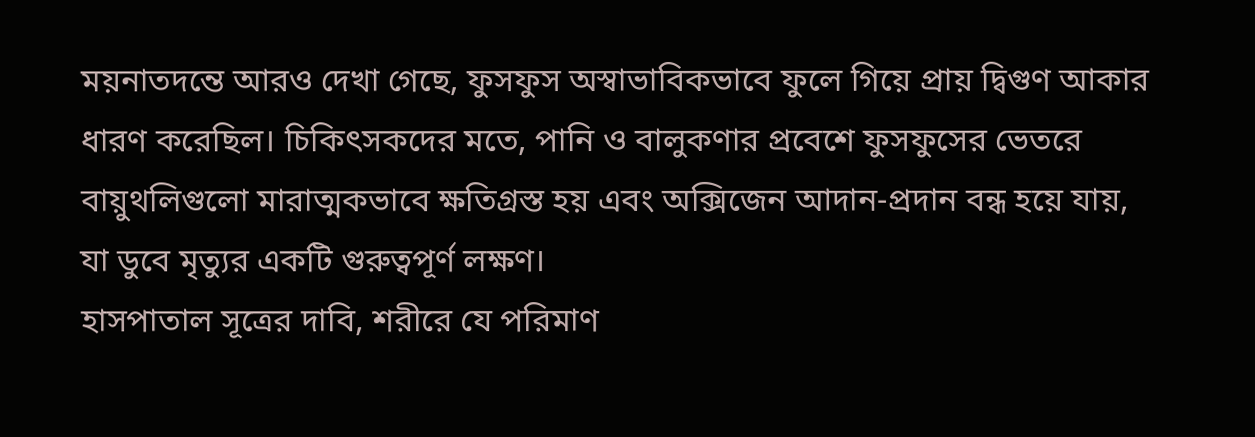ময়নাতদন্তে আরও দেখা গেছে, ফুসফুস অস্বাভাবিকভাবে ফুলে গিয়ে প্রায় দ্বিগুণ আকার ধারণ করেছিল। চিকিৎসকদের মতে, পানি ও বালুকণার প্রবেশে ফুসফুসের ভেতরে বায়ুথলিগুলো মারাত্মকভাবে ক্ষতিগ্রস্ত হয় এবং অক্সিজেন আদান-প্রদান বন্ধ হয়ে যায়, যা ডুবে মৃত্যুর একটি গুরুত্বপূর্ণ লক্ষণ।
হাসপাতাল সূত্রের দাবি, শরীরে যে পরিমাণ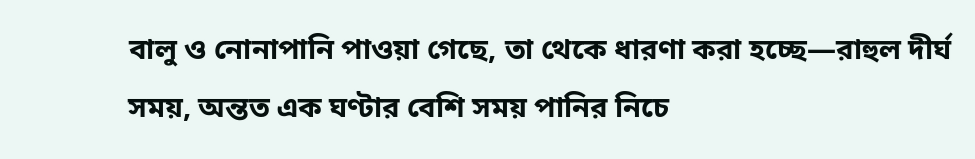বালু ও নোনাপানি পাওয়া গেছে, তা থেকে ধারণা করা হচ্ছে—রাহুল দীর্ঘ সময়, অন্তত এক ঘণ্টার বেশি সময় পানির নিচে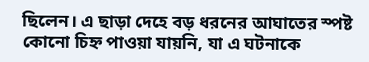ছিলেন। এ ছাড়া দেহে বড় ধরনের আঘাতের স্পষ্ট কোনো চিহ্ন পাওয়া যায়নি, যা এ ঘটনাকে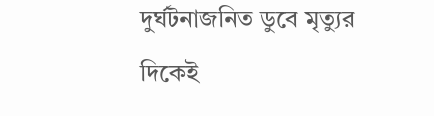দুর্ঘটনাজনিত ডুবে মৃত্যুর দিকেই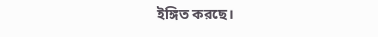ইঙ্গিত করছে।